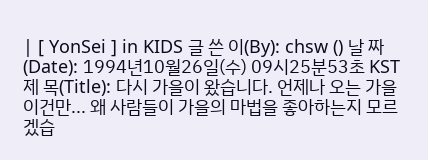| [ YonSei ] in KIDS 글 쓴 이(By): chsw () 날 짜 (Date): 1994년10월26일(수) 09시25분53초 KST 제 목(Title): 다시 가을이 왔습니다. 언제나 오는 가을이건만... 왜 사람들이 가을의 마법을 좋아하는지 모르겠습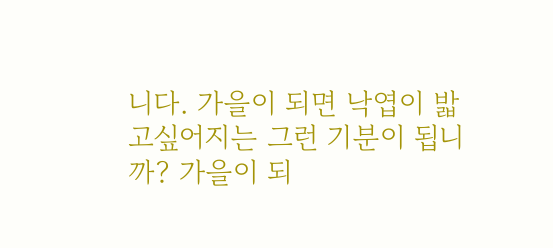니다. 가을이 되면 낙엽이 밟고싶어지는 그런 기분이 됩니까? 가을이 되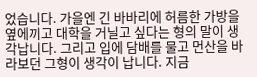었습니다. 가을엔 긴 바바리에 허름한 가방을 옆에끼고 대학을 거닐고 싶다는 형의 말이 생각납니다. 그리고 입에 담배를 물고 먼산을 바라보던 그형이 생각이 납니다. 지금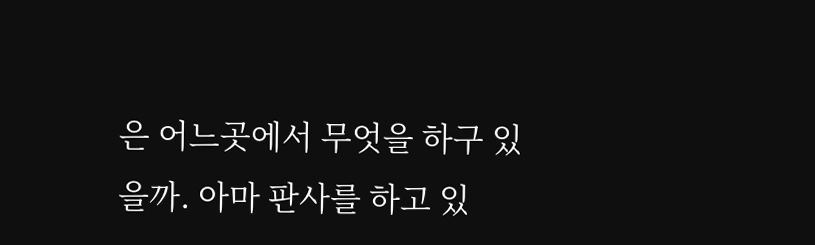은 어느곳에서 무엇을 하구 있을까. 아마 판사를 하고 있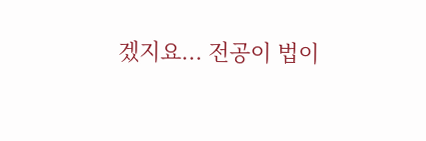겠지요... 전공이 법이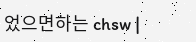었으면하는 chsw |